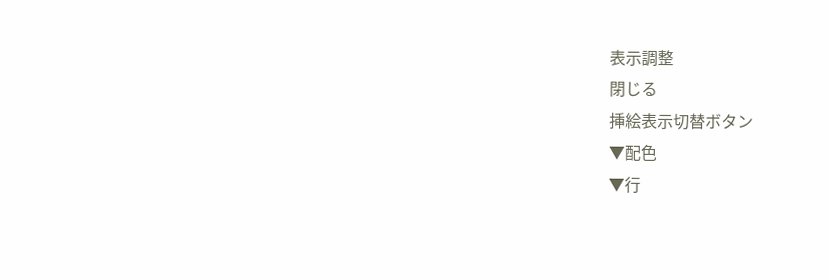表示調整
閉じる
挿絵表示切替ボタン
▼配色
▼行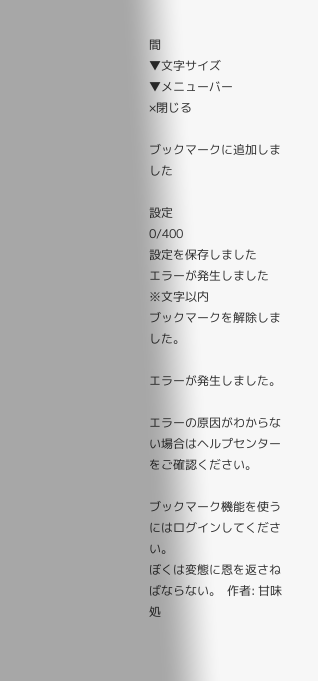間
▼文字サイズ
▼メニューバー
×閉じる

ブックマークに追加しました

設定
0/400
設定を保存しました
エラーが発生しました
※文字以内
ブックマークを解除しました。

エラーが発生しました。

エラーの原因がわからない場合はヘルプセンターをご確認ください。

ブックマーク機能を使うにはログインしてください。
ぼくは変態に恩を返さねばならない。  作者: 甘味処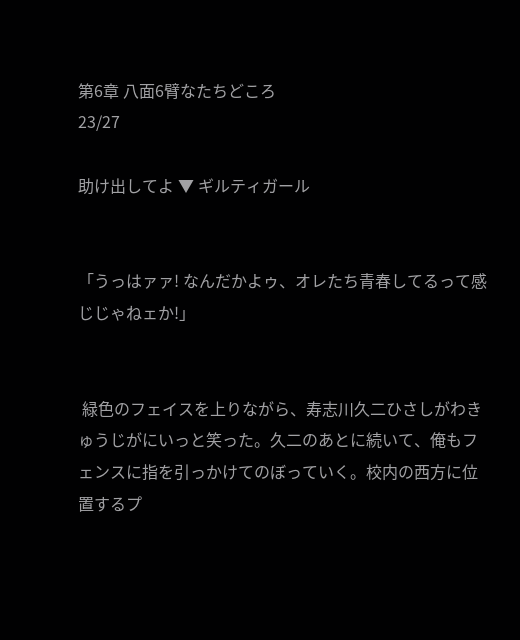第6章 八面6臂なたちどころ
23/27

助け出してよ ▼ ギルティガール


「うっはァァ! なんだかよゥ、オレたち青春してるって感じじゃねェか!」


 緑色のフェイスを上りながら、寿志川久二ひさしがわきゅうじがにいっと笑った。久二のあとに続いて、俺もフェンスに指を引っかけてのぼっていく。校内の西方に位置するプ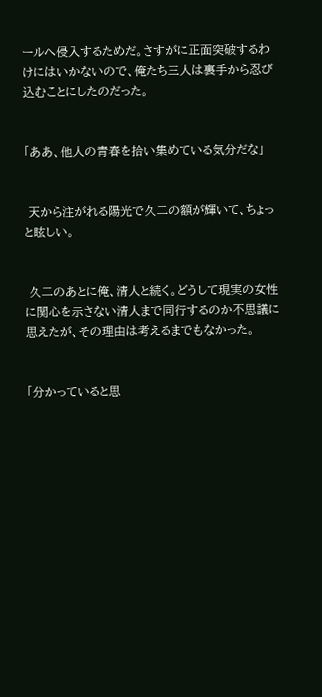ールへ侵入するためだ。さすがに正面突破するわけにはいかないので、俺たち三人は裏手から忍び込むことにしたのだった。


「ああ、他人の青春を拾い集めている気分だな」


 天から注がれる陽光で久二の額が輝いて、ちょっと眩しい。


 久二のあとに俺、清人と続く。どうして現実の女性に関心を示さない清人まで同行するのか不思議に思えたが、その理由は考えるまでもなかった。


「分かっていると思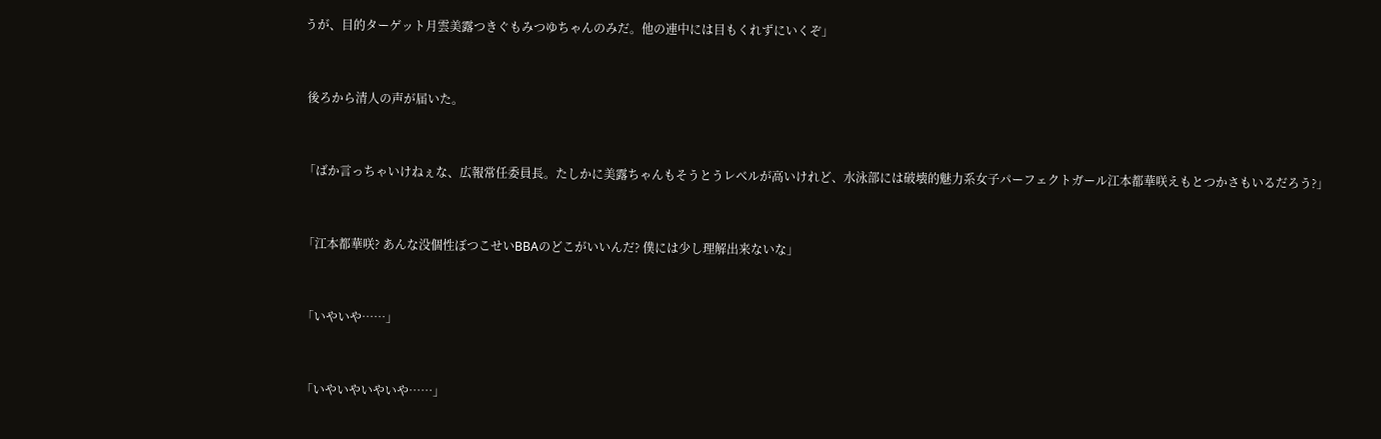うが、目的ターゲット月雲美露つきぐもみつゆちゃんのみだ。他の連中には目もくれずにいくぞ」


 後ろから清人の声が届いた。


「ばか言っちゃいけねぇな、広報常任委員長。たしかに美露ちゃんもそうとうレベルが高いけれど、水泳部には破壊的魅力系女子パーフェクトガール江本都華咲えもとつかさもいるだろう?」


「江本都華咲? あんな没個性ぼつこせいBBAのどこがいいんだ? 僕には少し理解出来ないな」


「いやいや……」


「いやいやいやいや……」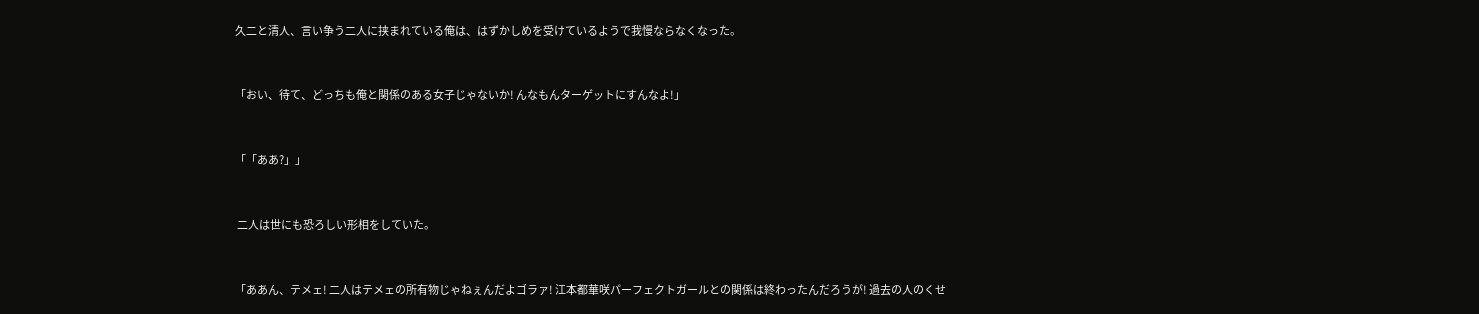久二と清人、言い争う二人に挟まれている俺は、はずかしめを受けているようで我慢ならなくなった。


「おい、待て、どっちも俺と関係のある女子じゃないか! んなもんターゲットにすんなよ!」


「「ああ?」」


 二人は世にも恐ろしい形相をしていた。


「ああん、テメェ! 二人はテメェの所有物じゃねぇんだよゴラァ! 江本都華咲パーフェクトガールとの関係は終わったんだろうが! 過去の人のくせ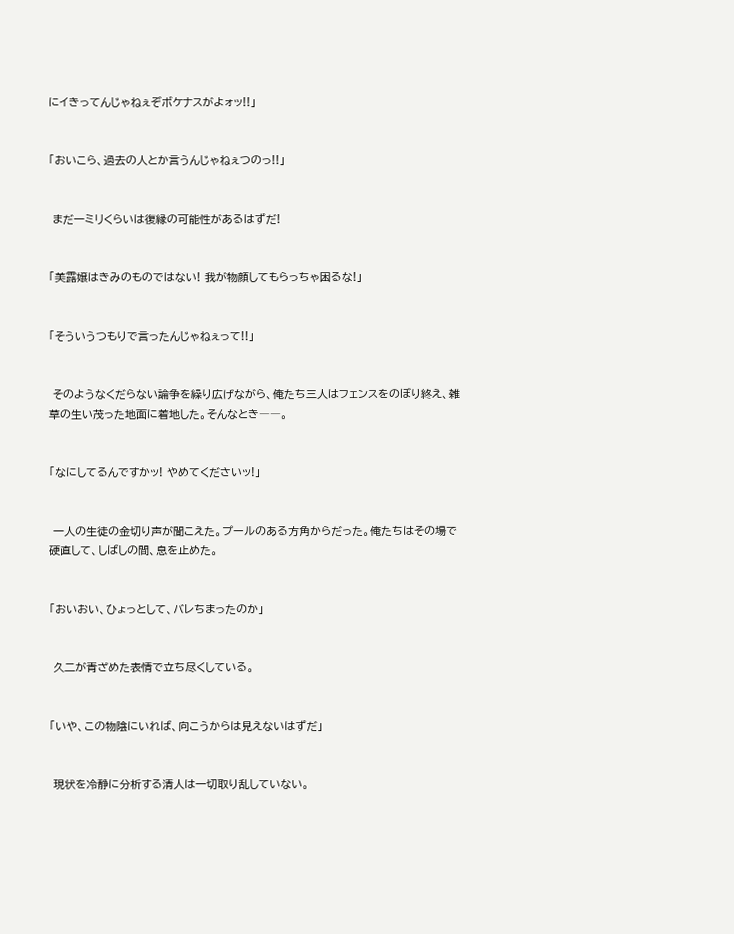にイきってんじゃねぇぞボケナスがよォッ!!」


「おいこら、過去の人とか言うんじゃねぇつのっ!!」


 まだ一ミリくらいは復縁の可能性があるはずだ!


「美露嬢はきみのものではない! 我が物顔してもらっちゃ困るな!」


「そういうつもりで言ったんじゃねぇって!!」


 そのようなくだらない論争を繰り広げながら、俺たち三人はフェンスをのぼり終え、雑草の生い茂った地面に着地した。そんなとき――。


「なにしてるんですかッ! やめてくださいッ!」


 一人の生徒の金切り声が聞こえた。プールのある方角からだった。俺たちはその場で硬直して、しばしの間、息を止めた。


「おいおい、ひょっとして、バレちまったのか」


 久二が青ざめた表情で立ち尽くしている。


「いや、この物陰にいれば、向こうからは見えないはずだ」


 現状を冷静に分析する清人は一切取り乱していない。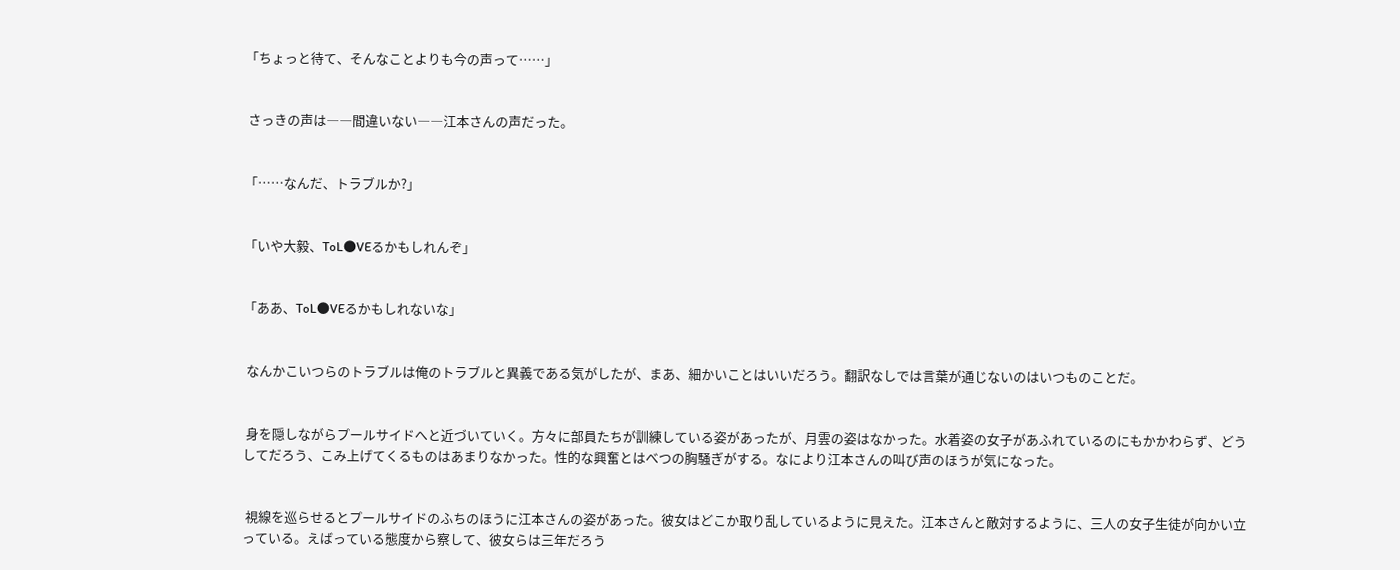「ちょっと待て、そんなことよりも今の声って……」


 さっきの声は――間違いない――江本さんの声だった。


「……なんだ、トラブルか?」


「いや大毅、ToL●VEるかもしれんぞ」


「ああ、ToL●VEるかもしれないな」


 なんかこいつらのトラブルは俺のトラブルと異義である気がしたが、まあ、細かいことはいいだろう。翻訳なしでは言葉が通じないのはいつものことだ。


 身を隠しながらプールサイドへと近づいていく。方々に部員たちが訓練している姿があったが、月雲の姿はなかった。水着姿の女子があふれているのにもかかわらず、どうしてだろう、こみ上げてくるものはあまりなかった。性的な興奮とはべつの胸騒ぎがする。なにより江本さんの叫び声のほうが気になった。


 視線を巡らせるとプールサイドのふちのほうに江本さんの姿があった。彼女はどこか取り乱しているように見えた。江本さんと敵対するように、三人の女子生徒が向かい立っている。えばっている態度から察して、彼女らは三年だろう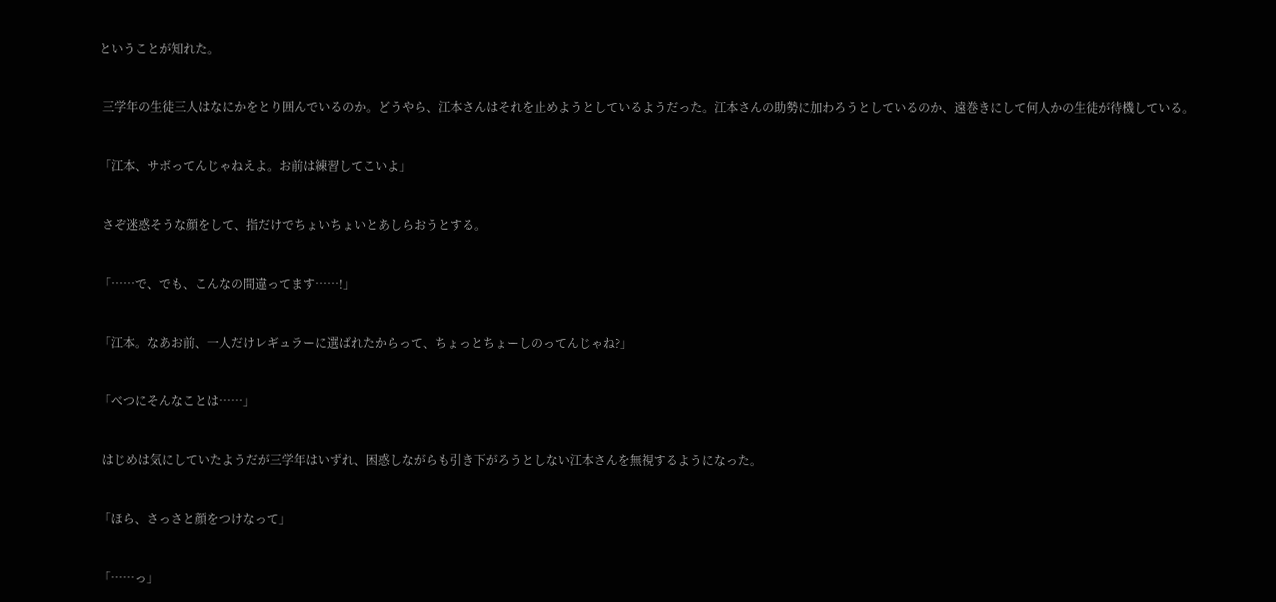ということが知れた。


 三学年の生徒三人はなにかをとり囲んでいるのか。どうやら、江本さんはそれを止めようとしているようだった。江本さんの助勢に加わろうとしているのか、遠巻きにして何人かの生徒が待機している。


「江本、サボってんじゃねえよ。お前は練習してこいよ」


 さぞ迷惑そうな顔をして、指だけでちょいちょいとあしらおうとする。


「……で、でも、こんなの間違ってます……!」


「江本。なあお前、一人だけレギュラーに選ばれたからって、ちょっとちょーしのってんじゃね?」


「べつにそんなことは……」


 はじめは気にしていたようだが三学年はいずれ、困惑しながらも引き下がろうとしない江本さんを無視するようになった。


「ほら、さっさと顔をつけなって」


「……っ」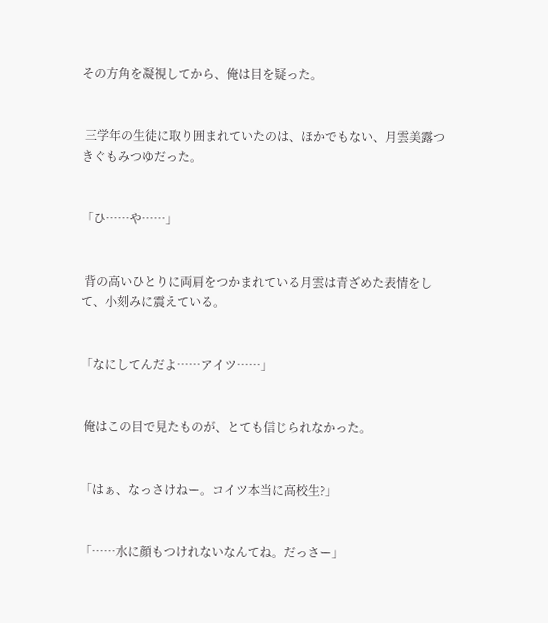その方角を凝視してから、俺は目を疑った。


 三学年の生徒に取り囲まれていたのは、ほかでもない、月雲美露つきぐもみつゆだった。


「ひ……や……」


 背の高いひとりに両肩をつかまれている月雲は青ざめた表情をして、小刻みに震えている。


「なにしてんだよ……アイツ……」


 俺はこの目で見たものが、とても信じられなかった。


「はぁ、なっさけねー。コイツ本当に高校生?」


「……水に顔もつけれないなんてね。だっさー」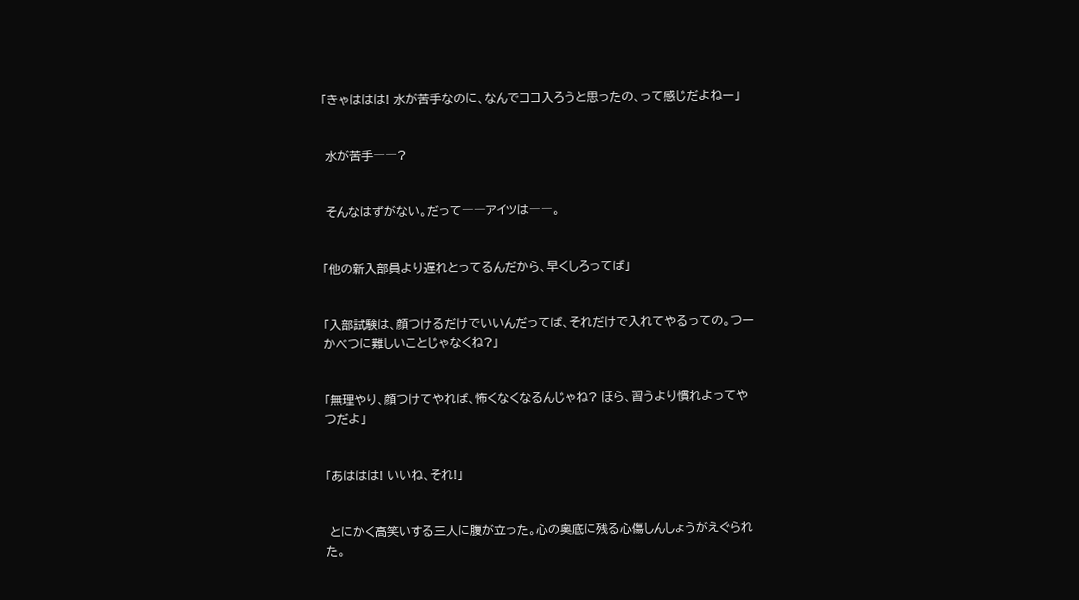「きゃははは! 水が苦手なのに、なんでココ入ろうと思ったの、って感じだよねー」


 水が苦手――?


 そんなはずがない。だって――アイツは――。


「他の新入部員より遅れとってるんだから、早くしろってば」


「入部試験は、顔つけるだけでいいんだってば、それだけで入れてやるっての。つーかべつに難しいことじゃなくね?」


「無理やり、顔つけてやれば、怖くなくなるんじゃね? ほら、習うより慣れよってやつだよ」


「あははは! いいね、それ!」


 とにかく高笑いする三人に腹が立った。心の奥底に残る心傷しんしょうがえぐられた。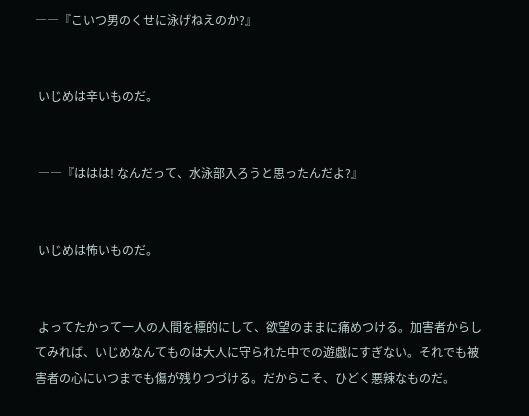――『こいつ男のくせに泳げねえのか?』


 いじめは辛いものだ。


 ――『ははは! なんだって、水泳部入ろうと思ったんだよ?』


 いじめは怖いものだ。


 よってたかって一人の人間を標的にして、欲望のままに痛めつける。加害者からしてみれば、いじめなんてものは大人に守られた中での遊戯にすぎない。それでも被害者の心にいつまでも傷が残りつづける。だからこそ、ひどく悪辣なものだ。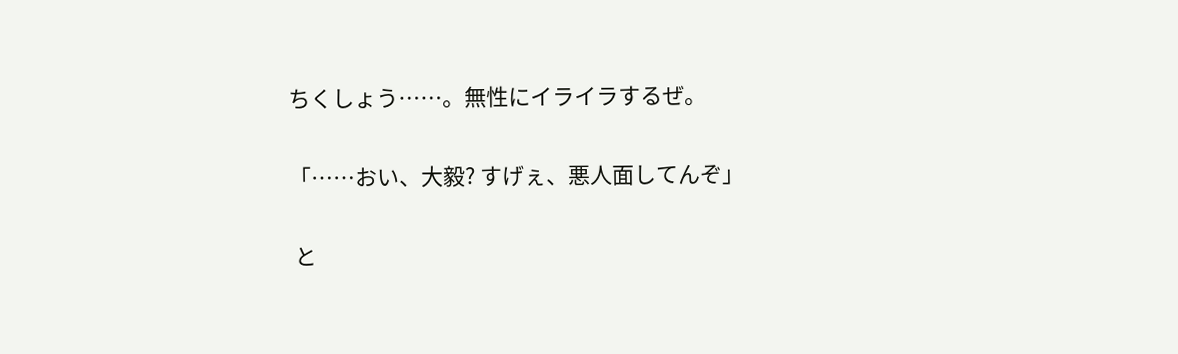ちくしょう……。無性にイライラするぜ。


「……おい、大毅? すげぇ、悪人面してんぞ」


 と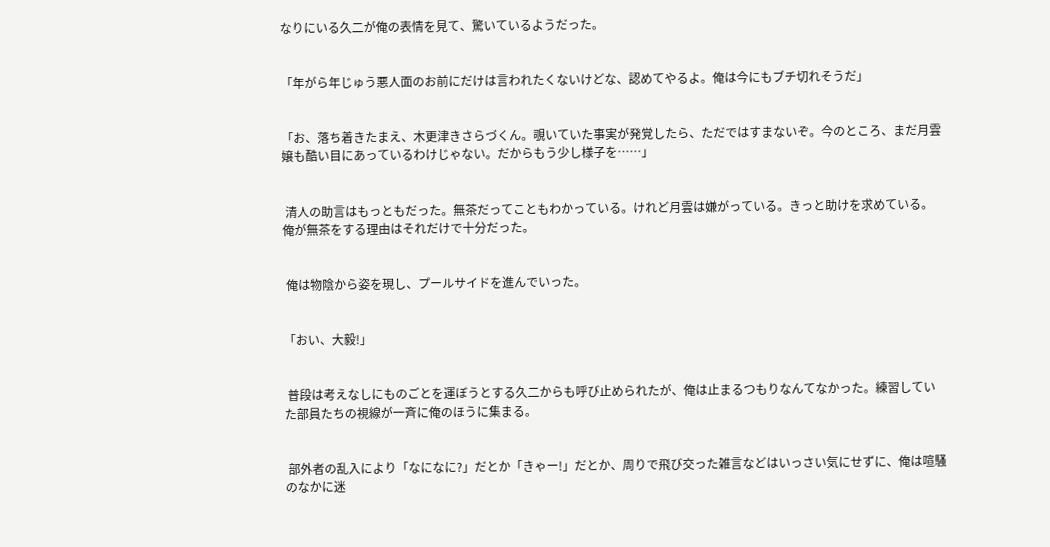なりにいる久二が俺の表情を見て、驚いているようだった。


「年がら年じゅう悪人面のお前にだけは言われたくないけどな、認めてやるよ。俺は今にもブチ切れそうだ」


「お、落ち着きたまえ、木更津きさらづくん。覗いていた事実が発覚したら、ただではすまないぞ。今のところ、まだ月雲嬢も酷い目にあっているわけじゃない。だからもう少し様子を……」


 清人の助言はもっともだった。無茶だってこともわかっている。けれど月雲は嫌がっている。きっと助けを求めている。俺が無茶をする理由はそれだけで十分だった。


 俺は物陰から姿を現し、プールサイドを進んでいった。


「おい、大毅!」


 普段は考えなしにものごとを運ぼうとする久二からも呼び止められたが、俺は止まるつもりなんてなかった。練習していた部員たちの視線が一斉に俺のほうに集まる。


 部外者の乱入により「なになに?」だとか「きゃー!」だとか、周りで飛び交った雑言などはいっさい気にせずに、俺は喧騒のなかに迷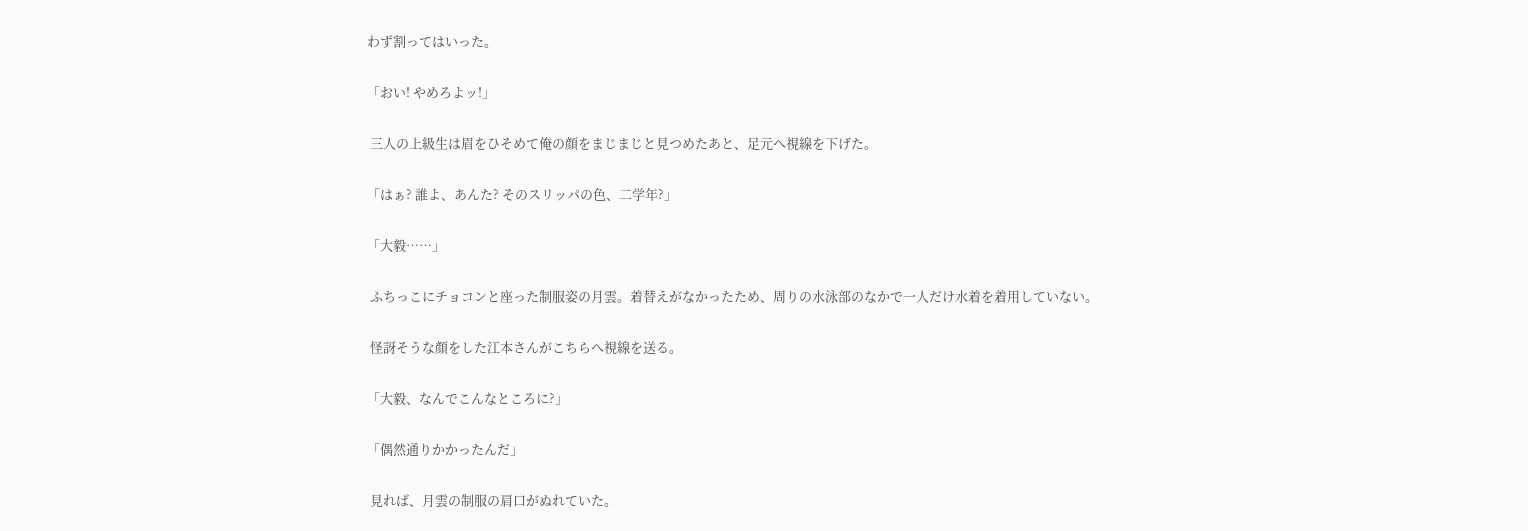わず割ってはいった。


「おい! やめろよッ!」


 三人の上級生は眉をひそめて俺の顔をまじまじと見つめたあと、足元へ視線を下げた。


「はぁ? 誰よ、あんた? そのスリッパの色、二学年?」


「大毅……」


 ふちっこにチョコンと座った制服姿の月雲。着替えがなかったため、周りの水泳部のなかで一人だけ水着を着用していない。


 怪訝そうな顔をした江本さんがこちらへ視線を送る。


「大毅、なんでこんなところに?」


「偶然通りかかったんだ」


 見れば、月雲の制服の肩口がぬれていた。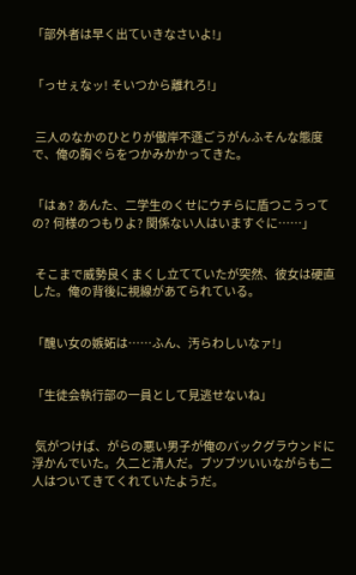「部外者は早く出ていきなさいよ!」


「っせぇなッ! そいつから離れろ!」


 三人のなかのひとりが傲岸不遜ごうがんふそんな態度で、俺の胸ぐらをつかみかかってきた。


「はぁ? あんた、二学生のくせにウチらに盾つこうっての? 何様のつもりよ? 関係ない人はいますぐに……」


 そこまで威勢良くまくし立てていたが突然、彼女は硬直した。俺の背後に視線があてられている。


「醜い女の嫉妬は……ふん、汚らわしいなァ!」


「生徒会執行部の一員として見逃せないね」


 気がつけば、がらの悪い男子が俺のバックグラウンドに浮かんでいた。久二と清人だ。ブツブツいいながらも二人はついてきてくれていたようだ。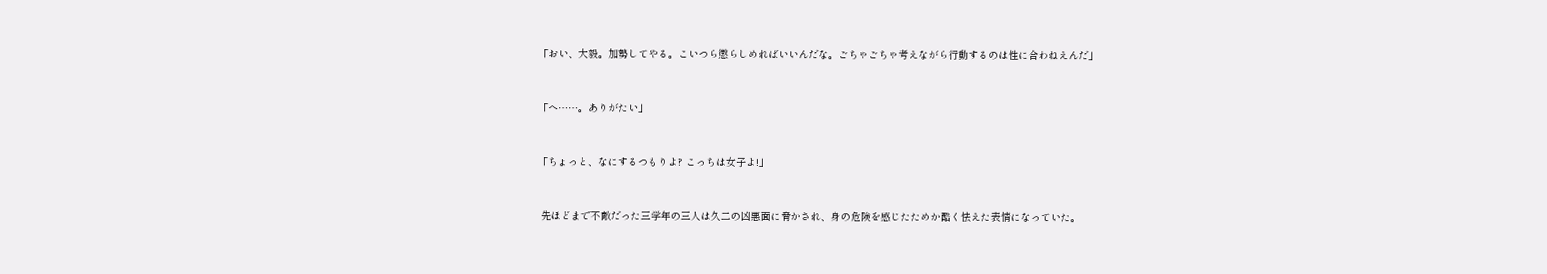「おい、大毅。加勢してやる。こいつら懲らしめればいいんだな。ごちゃごちゃ考えながら行動するのは性に合わねえんだ」


「へ……。ありがたい」


「ちょっと、なにするつもりよ? こっちは女子よ!」


 先ほどまで不敵だった三学年の三人は久二の凶悪面に脅かされ、身の危険を感じたためか酷く怯えた表情になっていた。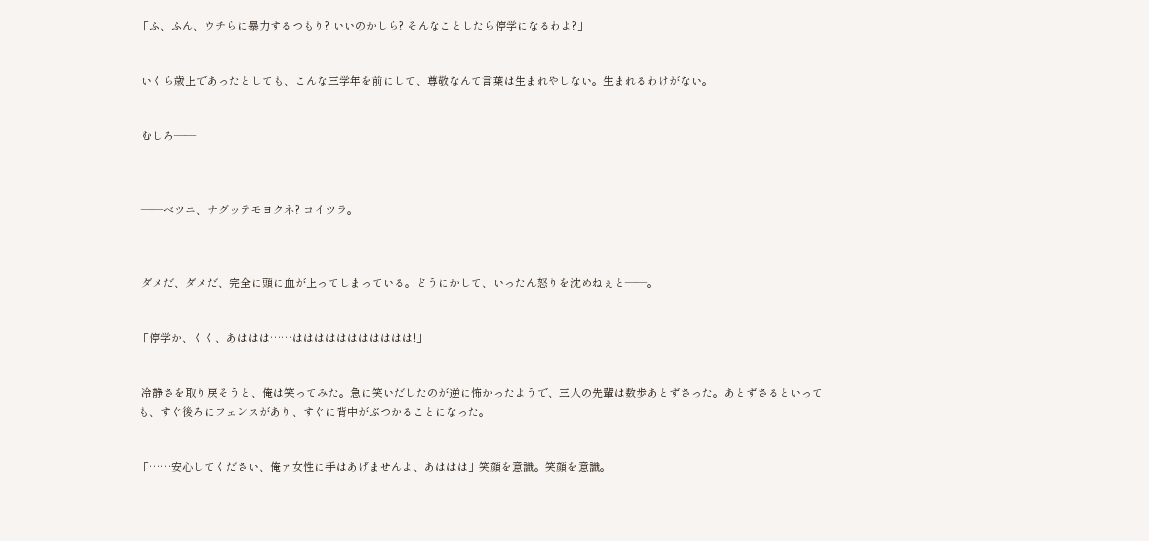「ふ、ふん、ウチらに暴力するつもり? いいのかしら? そんなことしたら停学になるわよ?」


 いくら歳上であったとしても、こんな三学年を前にして、尊敬なんて言葉は生まれやしない。生まれるわけがない。


 むしろ――



 ――ベツニ、ナグッテモヨクネ? コイツラ。



 ダメだ、ダメだ、完全に頭に血が上ってしまっている。どうにかして、いったん怒りを沈めねぇと――。


「停学か、くく、あははは……ははははははははははは!」


 冷静さを取り戻そうと、俺は笑ってみた。急に笑いだしたのが逆に怖かったようで、三人の先輩は数歩あとずさった。あとずさるといっても、すぐ後ろにフェンスがあり、すぐに背中がぶつかることになった。


「……安心してください、俺ァ女性に手はあげませんよ、あははは」笑顔を意識。笑顔を意識。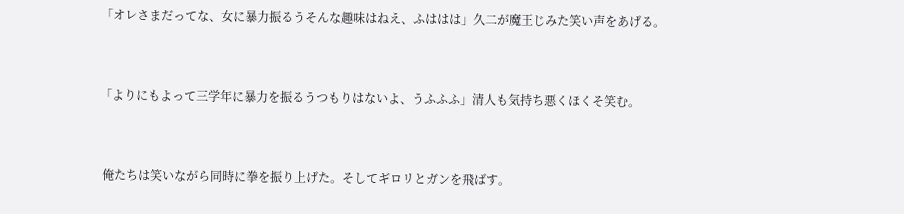「オレさまだってな、女に暴力振るうそんな趣味はねえ、ふははは」久二が魔王じみた笑い声をあげる。


「よりにもよって三学年に暴力を振るうつもりはないよ、うふふふ」清人も気持ち悪くほくそ笑む。


 俺たちは笑いながら同時に拳を振り上げた。そしてギロリとガンを飛ばす。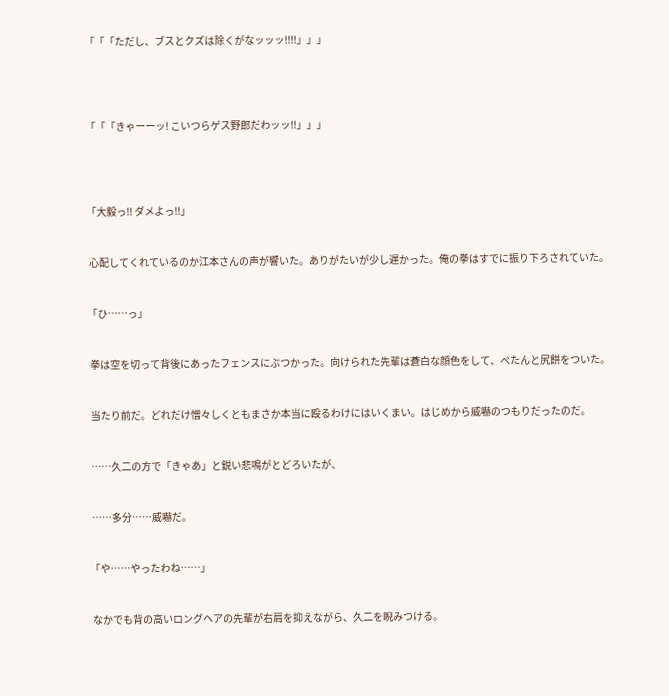「「「ただし、ブスとクズは除くがなッッッ!!!!」」」




「「「きゃーーッ! こいつらゲス野郎だわッッ!!」」」




「大毅っ!! ダメよっ!!」


 心配してくれているのか江本さんの声が響いた。ありがたいが少し遅かった。俺の拳はすでに振り下ろされていた。


「ひ……っ」


 拳は空を切って背後にあったフェンスにぶつかった。向けられた先輩は蒼白な顔色をして、ぺたんと尻餅をついた。


 当たり前だ。どれだけ憎々しくともまさか本当に殴るわけにはいくまい。はじめから威嚇のつもりだったのだ。


 ……久二の方で「きゃあ」と鋭い悲鳴がとどろいたが、


 ……多分……威嚇だ。


「や……やったわね……」


 なかでも背の高いロングヘアの先輩が右肩を抑えながら、久二を睨みつける。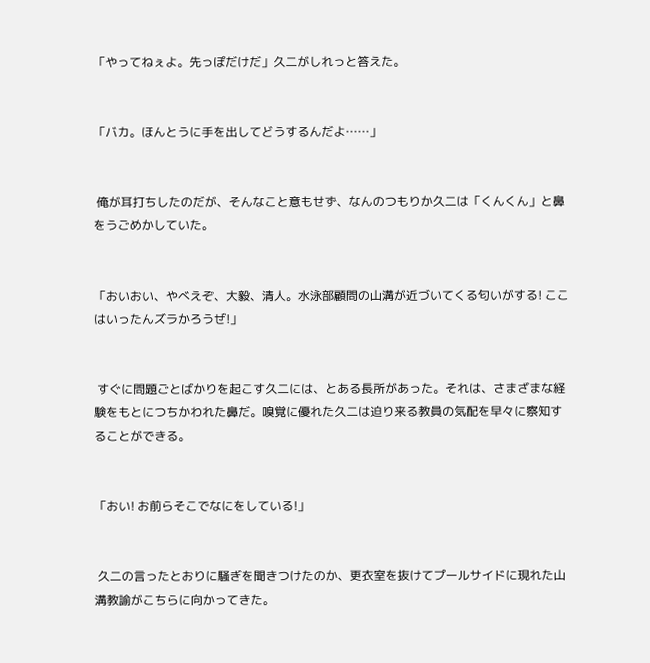「やってねぇよ。先っぽだけだ」久二がしれっと答えた。


「バカ。ほんとうに手を出してどうするんだよ……」


 俺が耳打ちしたのだが、そんなこと意もせず、なんのつもりか久二は「くんくん」と鼻をうごめかしていた。


「おいおい、やべえぞ、大毅、清人。水泳部顧問の山溝が近づいてくる匂いがする! ここはいったんズラかろうぜ!」


 すぐに問題ごとばかりを起こす久二には、とある長所があった。それは、さまざまな経験をもとにつちかわれた鼻だ。嗅覚に優れた久二は迫り来る教員の気配を早々に察知することができる。


「おい! お前らそこでなにをしている!」


 久二の言ったとおりに騒ぎを聞きつけたのか、更衣室を抜けてプールサイドに現れた山溝教諭がこちらに向かってきた。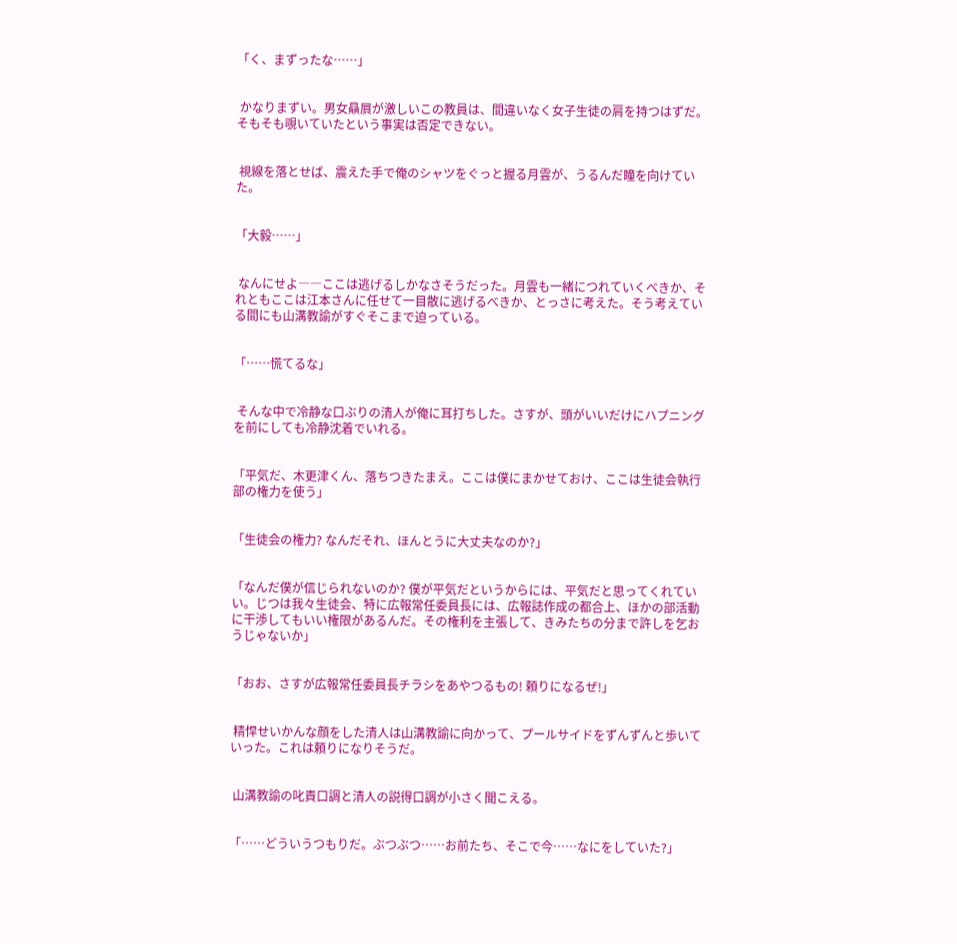「く、まずったな……」


 かなりまずい。男女贔屓が激しいこの教員は、間違いなく女子生徒の肩を持つはずだ。そもそも覗いていたという事実は否定できない。


 視線を落とせば、震えた手で俺のシャツをぐっと握る月雲が、うるんだ瞳を向けていた。


「大毅……」


 なんにせよ――ここは逃げるしかなさそうだった。月雲も一緒につれていくべきか、それともここは江本さんに任せて一目散に逃げるべきか、とっさに考えた。そう考えている間にも山溝教諭がすぐそこまで迫っている。


「……慌てるな」


 そんな中で冷静な口ぶりの清人が俺に耳打ちした。さすが、頭がいいだけにハプニングを前にしても冷静沈着でいれる。


「平気だ、木更津くん、落ちつきたまえ。ここは僕にまかせておけ、ここは生徒会執行部の権力を使う」


「生徒会の権力? なんだそれ、ほんとうに大丈夫なのか?」


「なんだ僕が信じられないのか? 僕が平気だというからには、平気だと思ってくれていい。じつは我々生徒会、特に広報常任委員長には、広報誌作成の都合上、ほかの部活動に干渉してもいい権限があるんだ。その権利を主張して、きみたちの分まで許しを乞おうじゃないか」


「おお、さすが広報常任委員長チラシをあやつるもの! 頼りになるぜ!」


 精悍せいかんな顔をした清人は山溝教諭に向かって、プールサイドをずんずんと歩いていった。これは頼りになりそうだ。


 山溝教諭の叱責口調と清人の説得口調が小さく聞こえる。


「……どういうつもりだ。ぶつぶつ……お前たち、そこで今……なにをしていた?」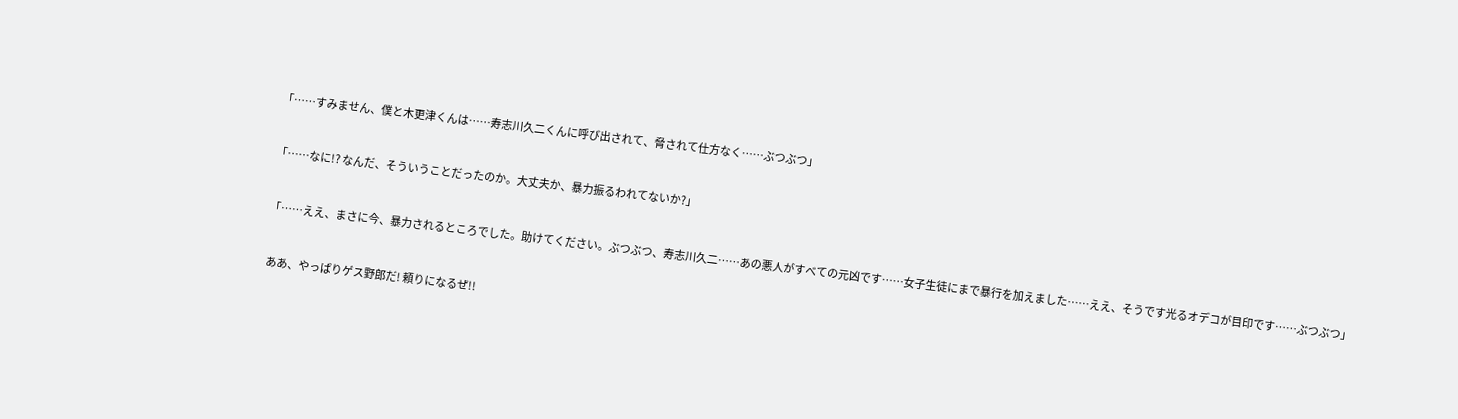「……すみません、僕と木更津くんは……寿志川久二くんに呼び出されて、脅されて仕方なく……ぶつぶつ」


「……なに!? なんだ、そういうことだったのか。大丈夫か、暴力振るわれてないか?」


「……ええ、まさに今、暴力されるところでした。助けてください。ぶつぶつ、寿志川久二……あの悪人がすべての元凶です……女子生徒にまで暴行を加えました……ええ、そうです光るオデコが目印です……ぶつぶつ」


 ああ、やっぱりゲス野郎だ! 頼りになるぜ!!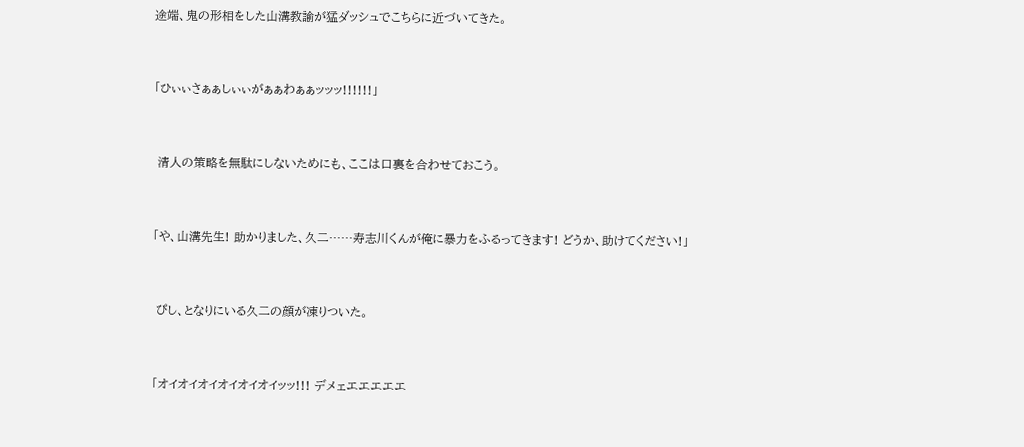途端、鬼の形相をした山溝教諭が猛ダッシュでこちらに近づいてきた。


「ひぃぃさぁぁしぃぃがぁぁわぁぁッッッ!!!!!!」


 清人の策略を無駄にしないためにも、ここは口裏を合わせておこう。


「や、山溝先生! 助かりました、久二……寿志川くんが俺に暴力をふるってきます! どうか、助けてください!」


 ぴし、となりにいる久二の顔が凍りついた。


「オイオイオイオイオイオイッッ!!! デメェエエエエエ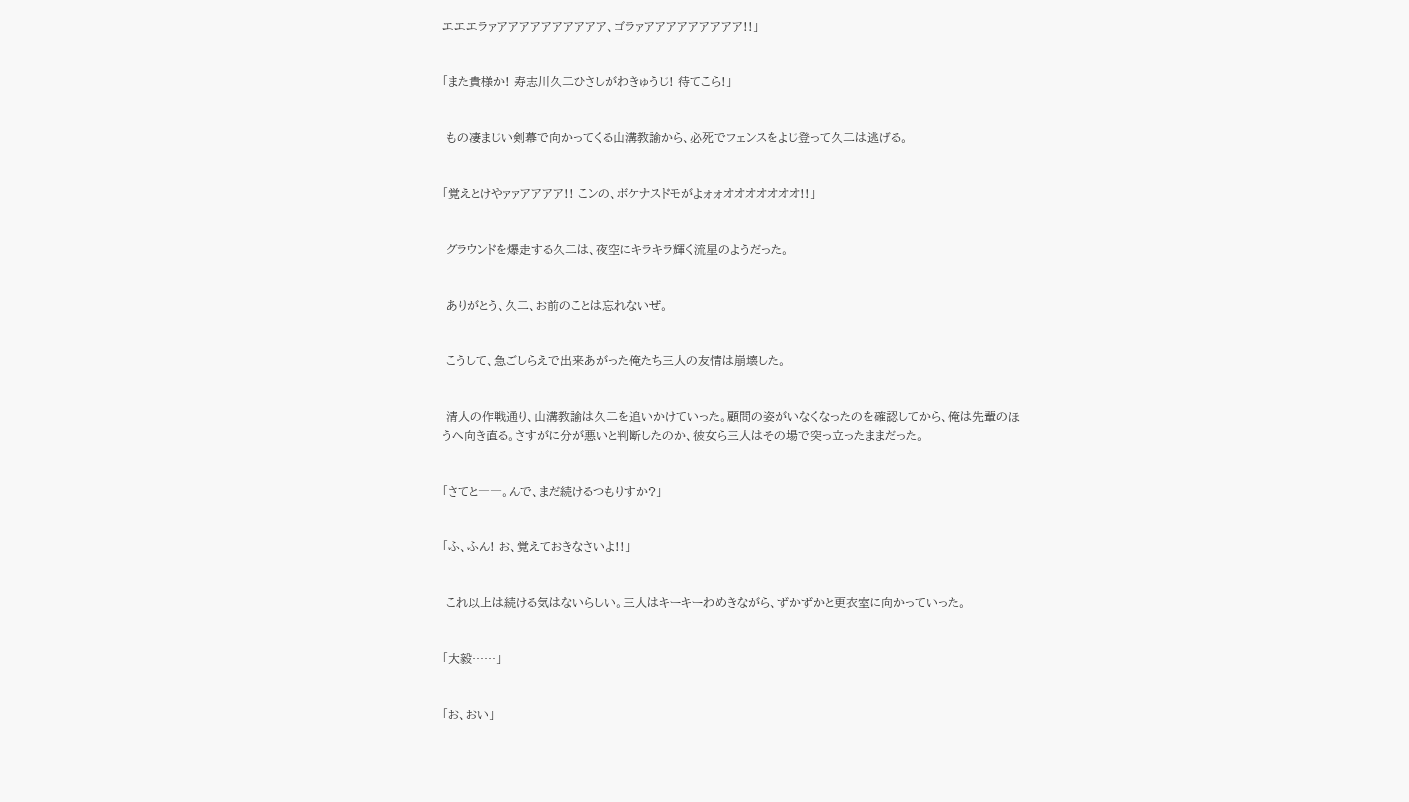エエエラァアアアアアアアアアア、ゴラァアアアアアアアアア!!」


「また貴様か! 寿志川久二ひさしがわきゅうじ! 待てこら!」


 もの凄まじい剣幕で向かってくる山溝教諭から、必死でフェンスをよじ登って久二は逃げる。


「覚えとけやァァアアアア!! こンの、ボケナスドモがよォォオオオオオオオ!!」


 グラウンドを爆走する久二は、夜空にキラキラ輝く流星のようだった。


 ありがとう、久二、お前のことは忘れないぜ。


 こうして、急ごしらえで出来あがった俺たち三人の友情は崩壊した。


 清人の作戦通り、山溝教諭は久二を追いかけていった。顧問の姿がいなくなったのを確認してから、俺は先輩のほうへ向き直る。さすがに分が悪いと判断したのか、彼女ら三人はその場で突っ立ったままだった。


「さてと――。んで、まだ続けるつもりすか?」


「ふ、ふん! お、覚えておきなさいよ!!」


 これ以上は続ける気はないらしい。三人はキーキーわめきながら、ずかずかと更衣室に向かっていった。


「大毅……」


「お、おい」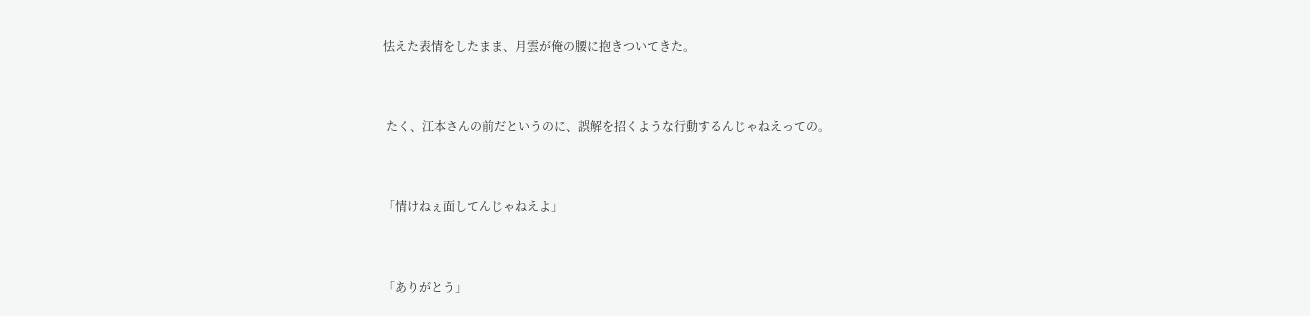怯えた表情をしたまま、月雲が俺の腰に抱きついてきた。


 たく、江本さんの前だというのに、誤解を招くような行動するんじゃねえっての。


「情けねぇ面してんじゃねえよ」


「ありがとう」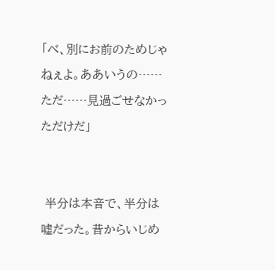「べ、別にお前のためじゃねぇよ。ああいうの……ただ……見過ごせなかっただけだ」


 半分は本音で、半分は嘘だった。昔からいじめ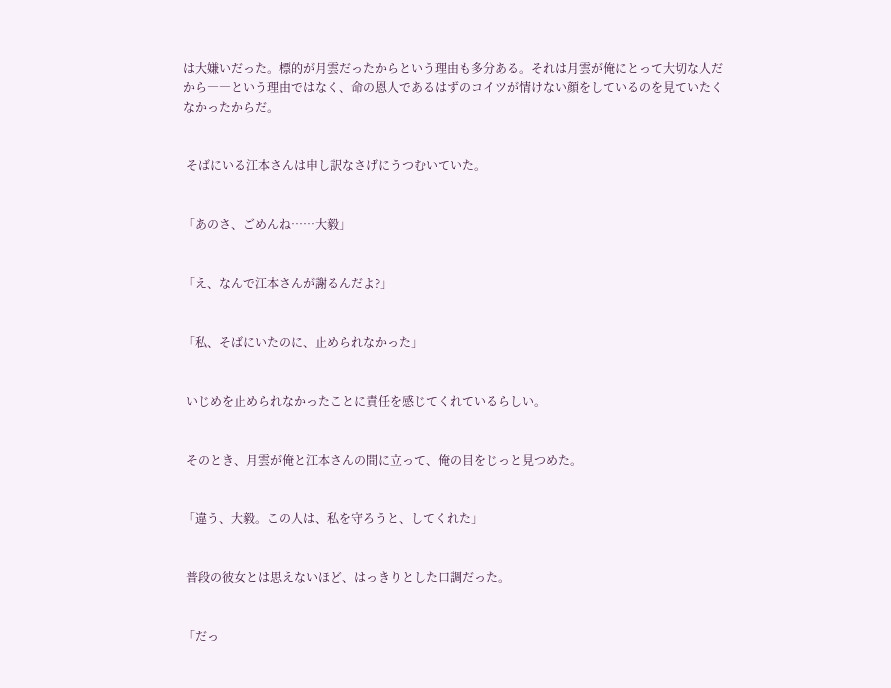は大嫌いだった。標的が月雲だったからという理由も多分ある。それは月雲が俺にとって大切な人だから――という理由ではなく、命の恩人であるはずのコイツが情けない顔をしているのを見ていたくなかったからだ。


 そばにいる江本さんは申し訳なさげにうつむいていた。


「あのさ、ごめんね……大毅」


「え、なんで江本さんが謝るんだよ?」


「私、そばにいたのに、止められなかった」


 いじめを止められなかったことに責任を感じてくれているらしい。


 そのとき、月雲が俺と江本さんの間に立って、俺の目をじっと見つめた。


「違う、大毅。この人は、私を守ろうと、してくれた」


 普段の彼女とは思えないほど、はっきりとした口調だった。


「だっ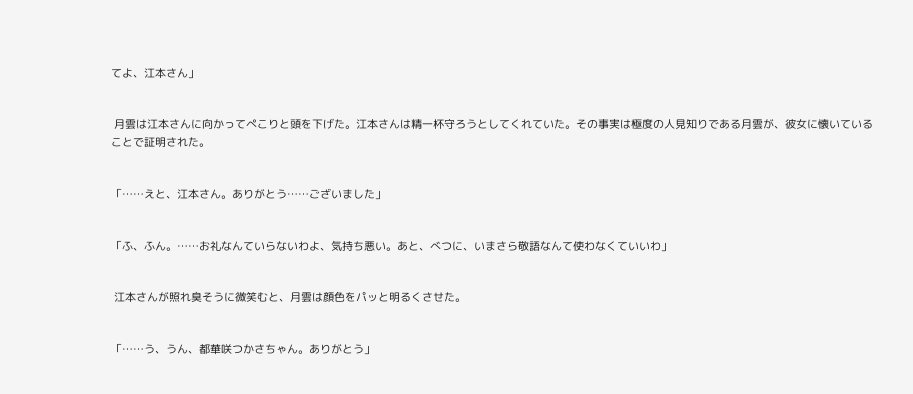てよ、江本さん」


 月雲は江本さんに向かってぺこりと頭を下げた。江本さんは精一杯守ろうとしてくれていた。その事実は極度の人見知りである月雲が、彼女に懐いていることで証明された。


「……えと、江本さん。ありがとう……ございました」


「ふ、ふん。……お礼なんていらないわよ、気持ち悪い。あと、べつに、いまさら敬語なんて使わなくていいわ」


 江本さんが照れ臭そうに微笑むと、月雲は顔色をパッと明るくさせた。


「……う、うん、都華咲つかさちゃん。ありがとう」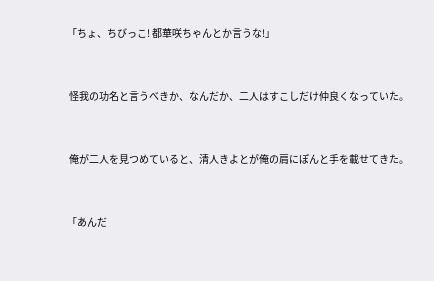「ちょ、ちびっこ! 都華咲ちゃんとか言うな!」


 怪我の功名と言うべきか、なんだか、二人はすこしだけ仲良くなっていた。


 俺が二人を見つめていると、清人きよとが俺の肩にぽんと手を載せてきた。


「あんだ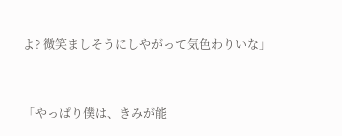よ? 微笑ましそうにしやがって気色わりいな」


「やっぱり僕は、きみが能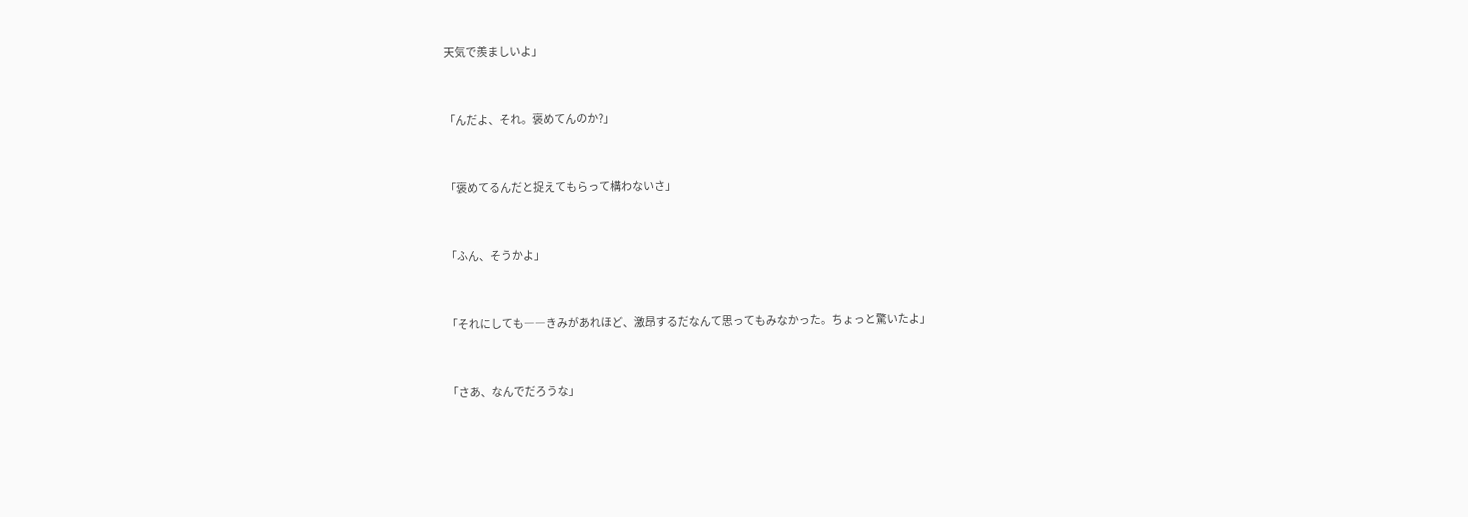天気で羨ましいよ」


「んだよ、それ。褒めてんのか?」


「褒めてるんだと捉えてもらって構わないさ」


「ふん、そうかよ」


「それにしても――きみがあれほど、激昂するだなんて思ってもみなかった。ちょっと驚いたよ」


「さあ、なんでだろうな」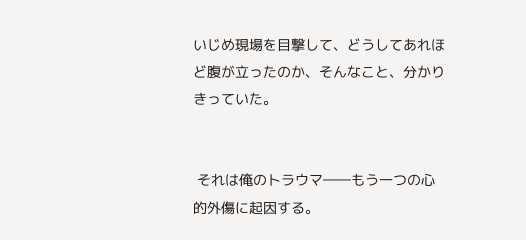いじめ現場を目撃して、どうしてあれほど腹が立ったのか、そんなこと、分かりきっていた。


 それは俺のトラウマ――もう一つの心的外傷に起因する。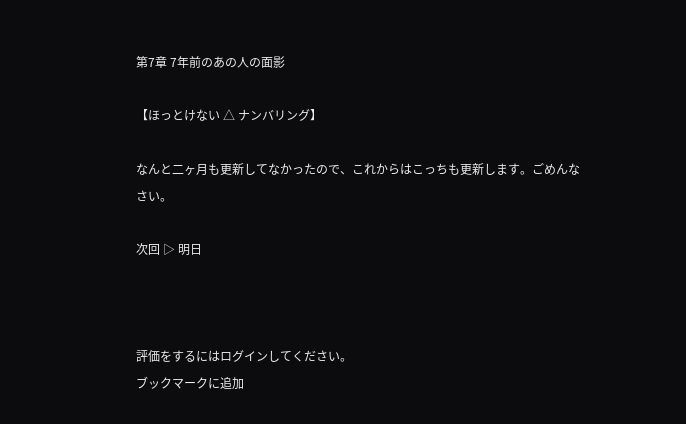第7章 7年前のあの人の面影

【ほっとけない △ ナンバリング】

なんと二ヶ月も更新してなかったので、これからはこっちも更新します。ごめんなさい。

次回 ▷ 明日



評価をするにはログインしてください。
ブックマークに追加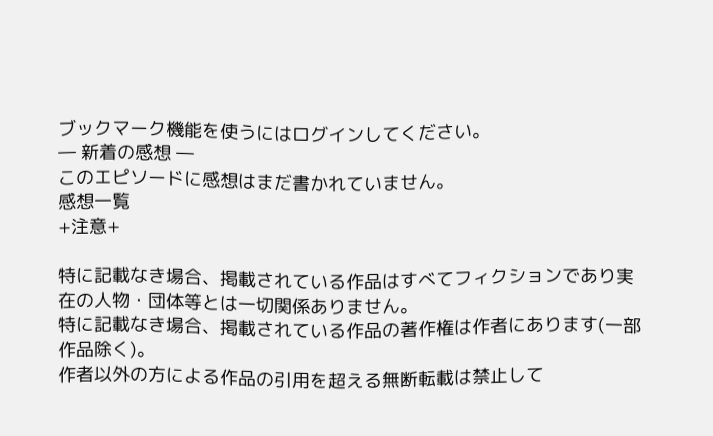ブックマーク機能を使うにはログインしてください。
― 新着の感想 ―
このエピソードに感想はまだ書かれていません。
感想一覧
+注意+

特に記載なき場合、掲載されている作品はすべてフィクションであり実在の人物・団体等とは一切関係ありません。
特に記載なき場合、掲載されている作品の著作権は作者にあります(一部作品除く)。
作者以外の方による作品の引用を超える無断転載は禁止して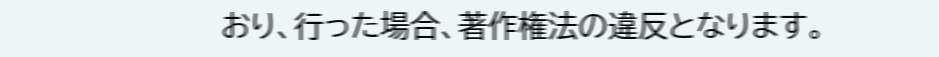おり、行った場合、著作権法の違反となります。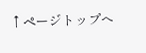↑ページトップへ